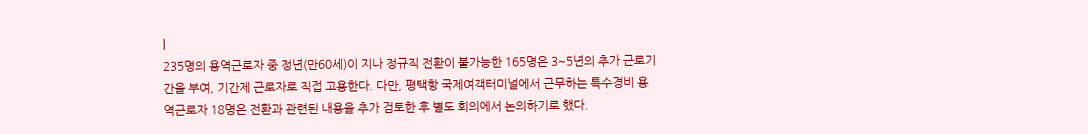|
235명의 용역근로자 중 정년(만60세)이 지나 정규직 전환이 불가능한 165명은 3~5년의 추가 근로기간을 부여, 기간제 근로자로 직접 고용한다. 다만, 평택항 국제여객터미널에서 근무하는 특수경비 용역근로자 18명은 전환과 관련된 내용을 추가 검토한 후 별도 회의에서 논의하기로 했다.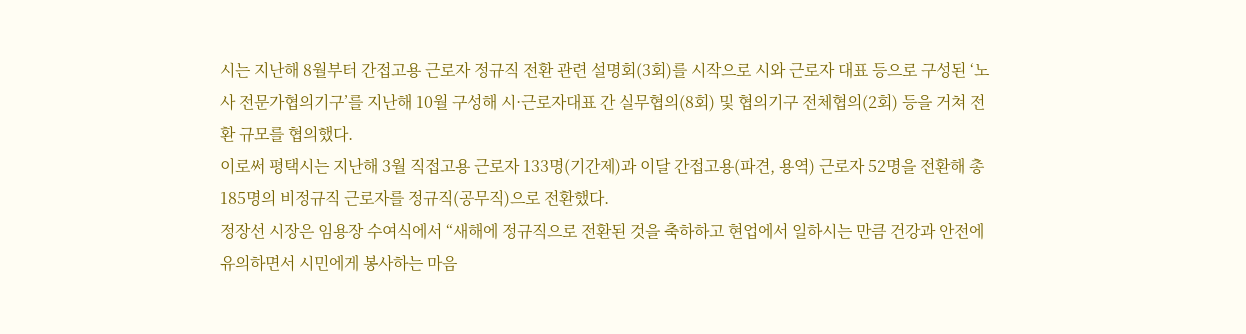시는 지난해 8월부터 간접고용 근로자 정규직 전환 관련 설명회(3회)를 시작으로 시와 근로자 대표 등으로 구성된 ‘노사 전문가협의기구’를 지난해 10월 구성해 시·근로자대표 간 실무협의(8회) 및 협의기구 전체협의(2회) 등을 거쳐 전환 규모를 협의했다.
이로써 평택시는 지난해 3월 직접고용 근로자 133명(기간제)과 이달 간접고용(파견, 용역) 근로자 52명을 전환해 총 185명의 비정규직 근로자를 정규직(공무직)으로 전환했다.
정장선 시장은 임용장 수여식에서 “새해에 정규직으로 전환된 것을 축하하고 현업에서 일하시는 만큼 건강과 안전에 유의하면서 시민에게 봉사하는 마음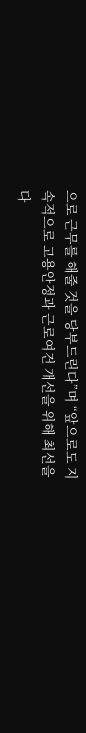으로 근무를 해줄 것을 당부드린다”며 “앞으로도 지속적으로 고용안정과 근로여건 개선을 위해 최선을 다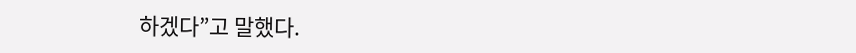하겠다”고 말했다.